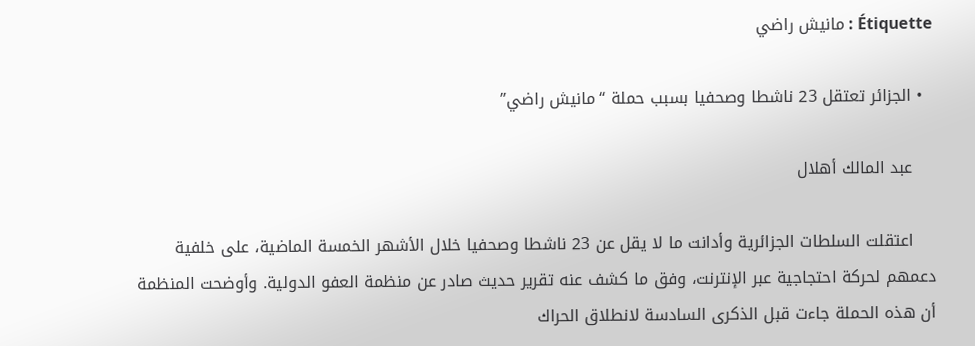Étiquette : مانيش راضي

  • الجزائر تعتقل 23 ناشطا وصحفيا بسبب حملة “مانيش راضي”

    عبد المالك أهلال

    اعتقلت السلطات الجزائرية وأدانت ما لا يقل عن 23 ناشطا وصحفيا خلال الأشهر الخمسة الماضية، على خلفية دعمهم لحركة احتجاجية عبر الإنترنت، وفق ما كشف عنه تقرير حديث صادر عن منظمة العفو الدولية. وأوضحت المنظمة أن هذه الحملة جاءت قبل الذكرى السادسة لانطلاق الحراك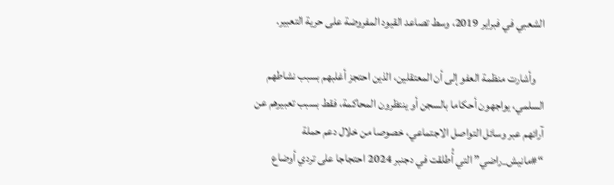الشعبي في فبراير 2019، وسط تصاعد القيود المفروضة على حرية التعبير.

    وأشارت منظمة العفو إلى أن المعتقلين، الذين احتجز أغلبهم بسبب نشاطهم السلمي، يواجهون أحكاما بالسجن أو ينتظرون المحاكمة، فقط بسبب تعبيرهم عن آرائهم عبر وسائل التواصل الاجتماعي، خصوصا من خلال دعم حملة “#مانيش_راضي” التي أُطلقت في دجنبر 2024 احتجاجا على تردي أوضاع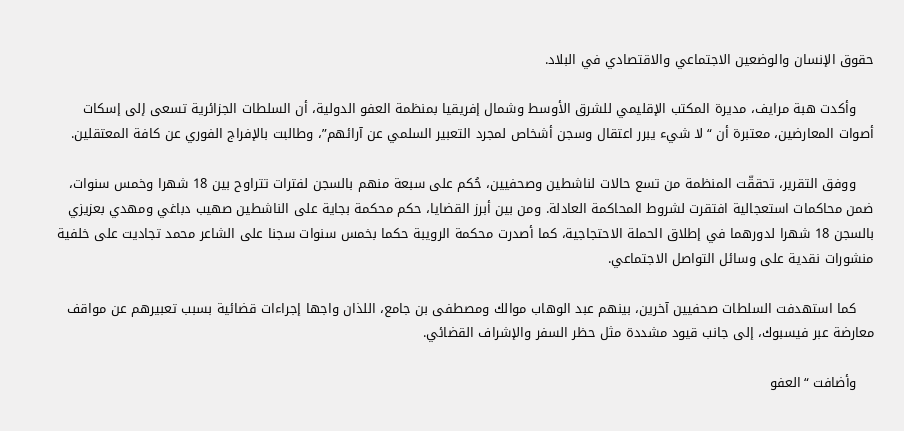حقوق الإنسان والوضعين الاجتماعي والاقتصادي في البلاد.

    وأكدت هبة مرايف، مديرة المكتب الإقليمي للشرق الأوسط وشمال إفريقيا بمنظمة العفو الدولية، أن السلطات الجزائرية تسعى إلى إسكات أصوات المعارضين، معتبرة أن “لا شيء يبرر اعتقال وسجن أشخاص لمجرد التعبير السلمي عن آرائهم”، وطالبت بالإفراج الفوري عن كافة المعتقلين.

    ووفق التقرير، تحققّت المنظمة من تسع حالات لناشطين وصحفيين، حُكم على سبعة منهم بالسجن لفترات تتراوح بين 18 شهرا وخمس سنوات، ضمن محاكمات استعجالية افتقرت لشروط المحاكمة العادلة. ومن بين أبرز القضايا، حكم محكمة بجاية على الناشطين صهيب دباغي ومهدي بعزيزي بالسجن 18 شهرا لدورهما في إطلاق الحملة الاحتجاجية، كما أصدرت محكمة الرويبة حكما بخمس سنوات سجنا على الشاعر محمد تجاديت على خلفية منشورات نقدية على وسائل التواصل الاجتماعي.

    كما استهدفت السلطات صحفيين آخرين، بينهم عبد الوهاب موالك ومصطفى بن جامع، اللذان واجها إجراءات قضائية بسبب تعبيرهم عن مواقف معارضة عبر فيسبوك، إلى جانب قيود مشددة مثل حظر السفر والإشراف القضائي.

    وأضافت “العفو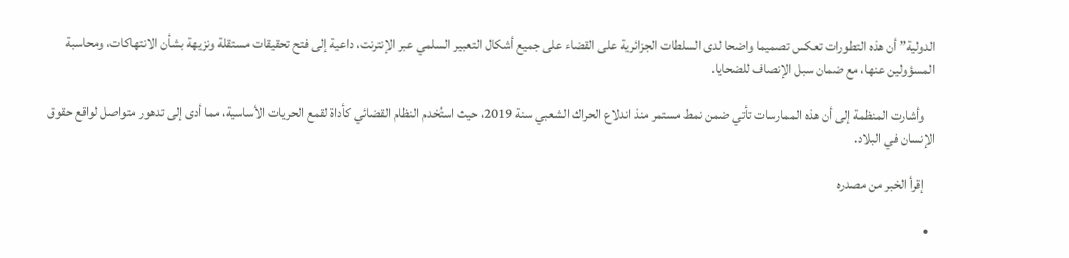الدولية” أن هذه التطورات تعكس تصميما واضحا لدى السلطات الجزائرية على القضاء على جميع أشكال التعبير السلمي عبر الإنترنت، داعية إلى فتح تحقيقات مستقلة ونزيهة بشأن الانتهاكات، ومحاسبة المسؤولين عنها، مع ضمان سبل الإنصاف للضحايا.

    وأشارت المنظمة إلى أن هذه الممارسات تأتي ضمن نمط مستمر منذ اندلاع الحراك الشعبي سنة 2019، حيث استُخدم النظام القضائي كأداة لقمع الحريات الأساسية، مما أدى إلى تدهور متواصل لواقع حقوق الإنسان في البلاد.

    إقرأ الخبر من مصدره

  •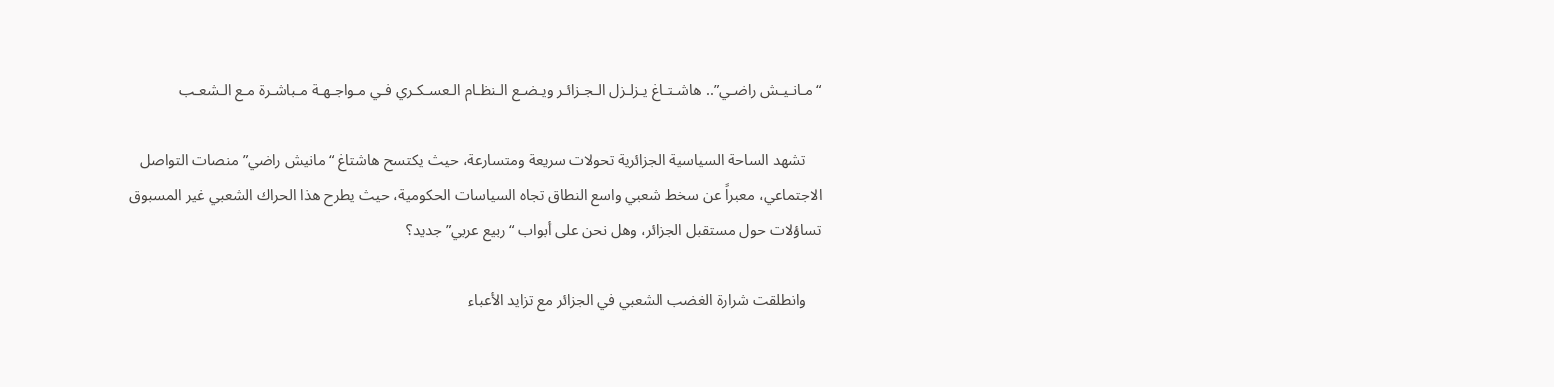“مـانـيـش راضـي”.. هاشـتـاغ يـزلـزل الـجـزائـر ويـضـع الـنظـام الـعسـكـري فـي مـواجـهـة مـباشـرة مـع الـشعـب

    تشهد الساحة السياسية الجزائرية تحولات سريعة ومتسارعة، حيث يكتسح هاشتاغ “مانيش راضي” منصات التواصل الاجتماعي، معبراً عن سخط شعبي واسع النطاق تجاه السياسات الحكومية، حيث يطرح هذا الحراك الشعبي غير المسبوق تساؤلات حول مستقبل الجزائر، وهل نحن على أبواب “ربيع عربي” جديد؟

    وانطلقت شرارة الغضب الشعبي في الجزائر مع تزايد الأعباء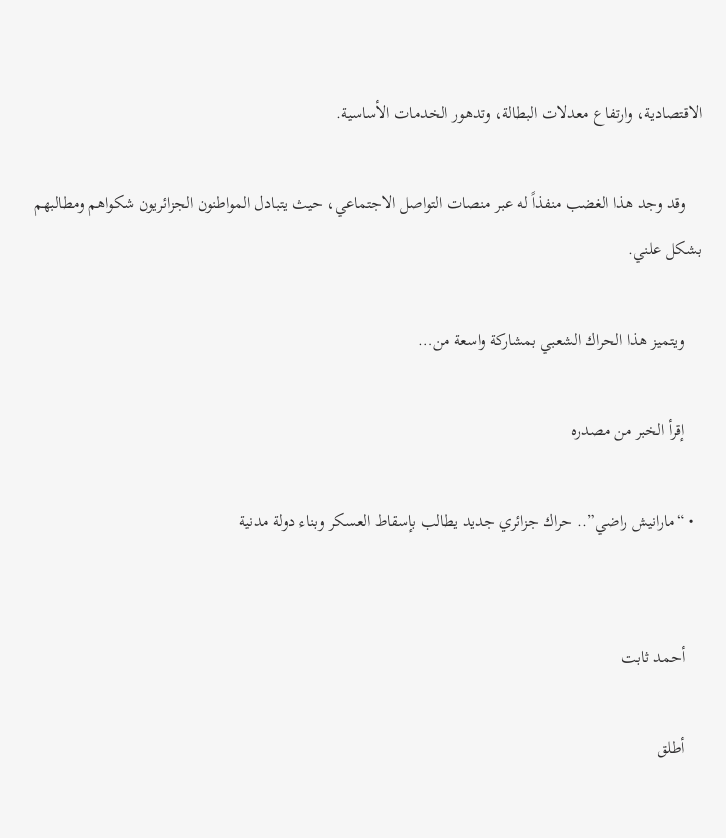الاقتصادية، وارتفاع معدلات البطالة، وتدهور الخدمات الأساسية.

    وقد وجد هذا الغضب منفذاً له عبر منصات التواصل الاجتماعي، حيث يتبادل المواطنون الجزائريون شكواهم ومطالبهم بشكل علني.

    ويتميز هذا الحراك الشعبي بمشاركة واسعة من…

    إقرأ الخبر من مصدره

  • “مارانيش راضي”.. حراك جزائري جديد يطالب بإسقاط العسكر وبناء دولة مدنية


    أحمد ثابت

    أطلق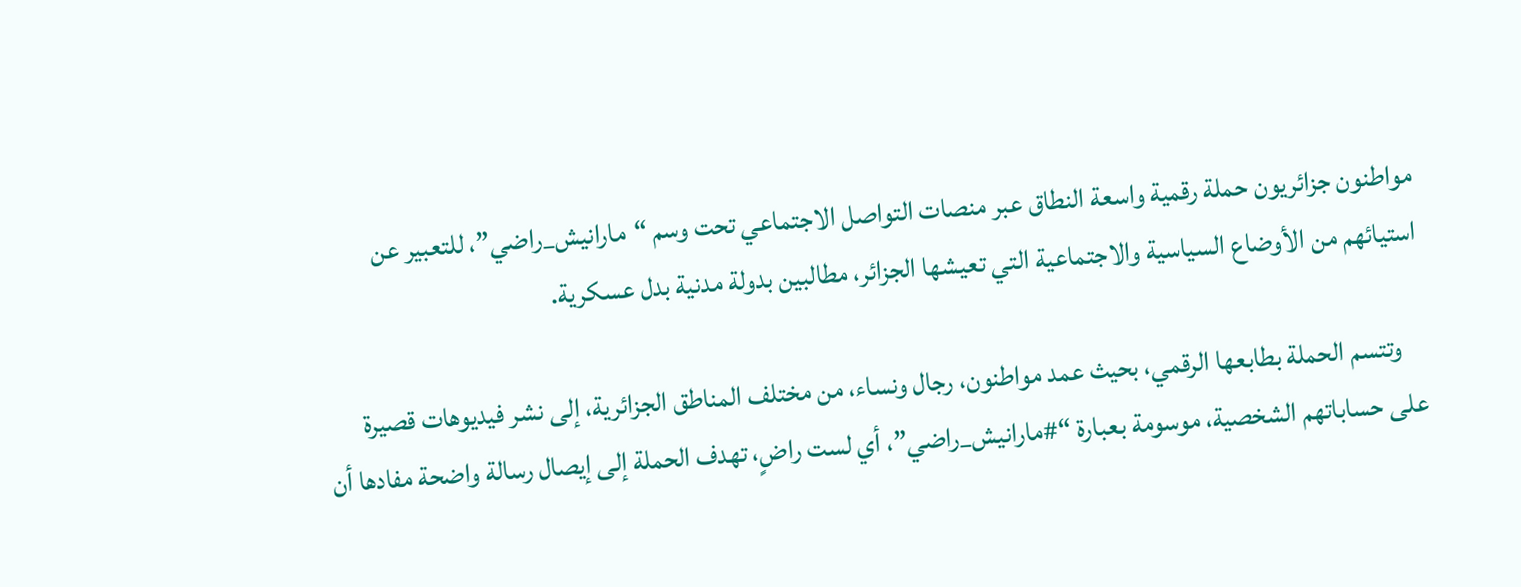مواطنون جزائريون حملة رقمية واسعة النطاق عبر منصات التواصل الاجتماعي تحت وسم “مارانيش_راضي”، للتعبير عن استيائهم من الأوضاع السياسية والاجتماعية التي تعيشها الجزائر، مطالبين بدولة مدنية بدل عسكرية.

    وتتسم الحملة بطابعها الرقمي، بحيث عمد مواطنون، رجال ونساء، من مختلف المناطق الجزائرية، إلى نشر فيديوهات قصيرة على حساباتهم الشخصية، موسومة بعبارة “#مارانيش_راضي”، أي لست راضٍ، تهدف الحملة إلى إيصال رسالة واضحة مفادها أن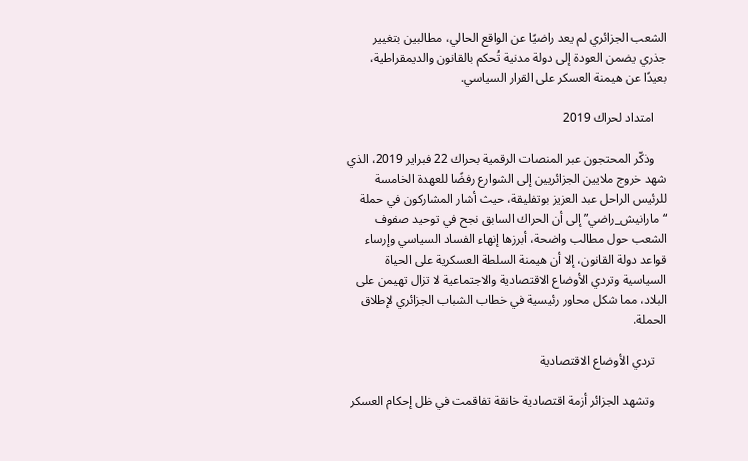الشعب الجزائري لم يعد راضيًا عن الواقع الحالي، مطالبين بتغيير جذري يضمن العودة إلى دولة مدنية تُحكم بالقانون والديمقراطية، بعيدًا عن هيمنة العسكر على القرار السياسي.

    امتداد لحراك 2019

    وذكّر المحتجون عبر المنصات الرقمية بحراك 22 فبراير 2019، الذي شهد خروج ملايين الجزائريين إلى الشوارع رفضًا للعهدة الخامسة للرئيس الراحل عبد العزيز بوتفليقة، حيث أشار المشاركون في حملة “مارانيش_راضي” إلى أن الحراك السابق نجح في توحيد صفوف الشعب حول مطالب واضحة، أبرزها إنهاء الفساد السياسي وإرساء قواعد دولة القانون، إلا أن هيمنة السلطة العسكرية على الحياة السياسية وتردي الأوضاع الاقتصادية والاجتماعية لا تزال تهيمن على البلاد، مما شكل محاور رئيسية في خطاب الشباب الجزائري لإطلاق الحملة.

    تردي الأوضاع الاقتصادية

    وتشهد الجزائر أزمة اقتصادية خانقة تفاقمت في ظل إحكام العسكر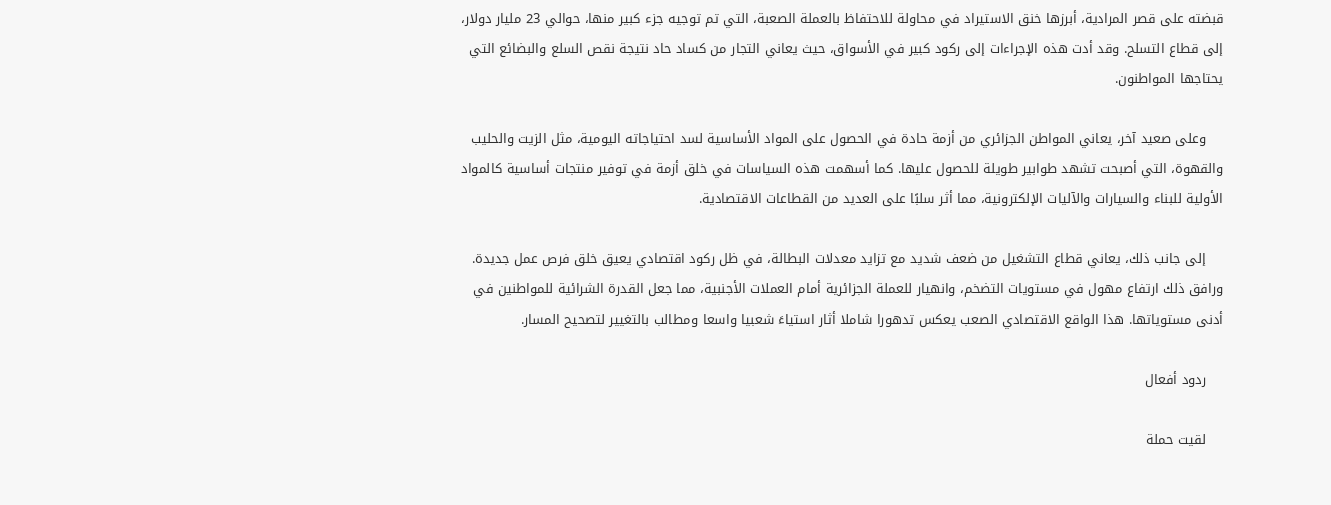قبضته على قصر المرادية، أبرزها خنق الاستيراد في محاولة للاحتفاظ بالعملة الصعبة، التي تم توجيه جزء كبير منها، حوالي 23 مليار دولار، إلى قطاع التسلح. وقد أدت هذه الإجراءات إلى ركود كبير في الأسواق، حيث يعاني التجار من كساد حاد نتيجة نقص السلع والبضائع التي يحتاجها المواطنون.

    وعلى صعيد آخر، يعاني المواطن الجزائري من أزمة حادة في الحصول على المواد الأساسية لسد احتياجاته اليومية، مثل الزيت والحليب والقهوة، التي أصبحت تشهد طوابير طويلة للحصول عليها. كما أسهمت هذه السياسات في خلق أزمة في توفير منتجات أساسية كالمواد الأولية للبناء والسيارات والآليات الإلكترونية، مما أثر سلبًا على العديد من القطاعات الاقتصادية.

    إلى جانب ذلك، يعاني قطاع التشغيل من ضعف شديد مع تزايد معدلات البطالة، في ظل ركود اقتصادي يعيق خلق فرص عمل جديدة. ورافق ذلك ارتفاع مهول في مستويات التضخم، وانهيار للعملة الجزائرية أمام العملات الأجنبية، مما جعل القدرة الشرائية للمواطنين في أدنى مستوياتها. هذا الواقع الاقتصادي الصعب يعكس تدهورا شاملا أثار استياءَ شعبيا واسعا ومطالب بالتغيير لتصحيح المسار.

    ردود أفعال

    لقيت حملة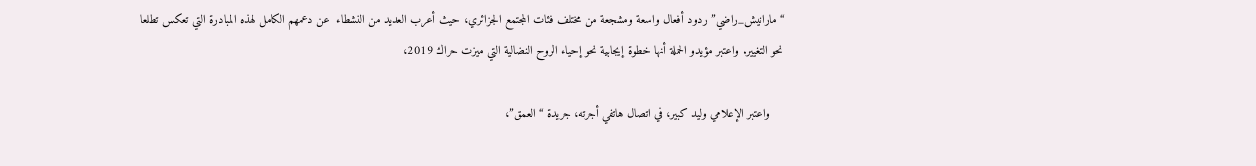“مارانيش_راضي” ردود أفعال واسعة ومشجعة من مختلف فئات المجتمع الجزائري، حيث أعرب العديد من النشطاء  عن دعمهم الكامل لهذه المبادرة التي تعكس تطلعا نحو التغيير. واعتبر مؤيدو الحملة أنها خطوة إيجابية نحو إحياء الروح النضالية التي ميزت حراك 2019،

    واعتبر الإعلامي وليد كبير، في اتصال هاتفي أجرته، جريدة “العمق”،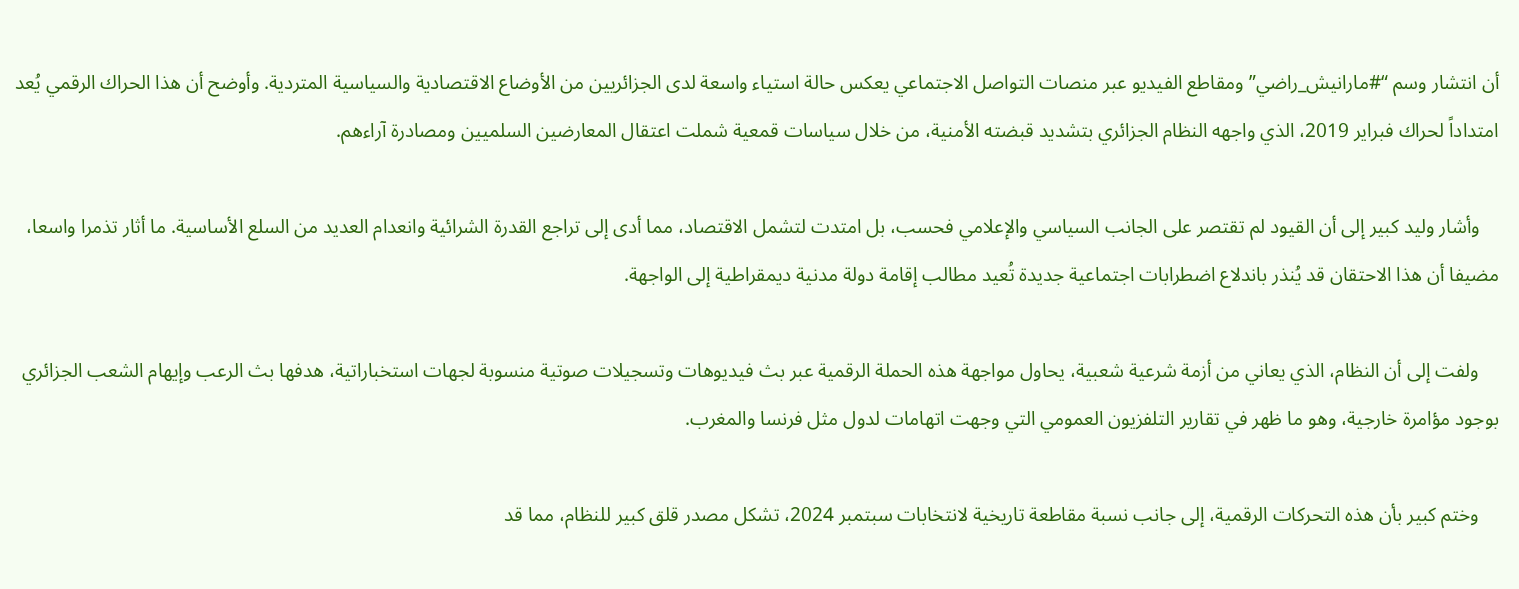أن انتشار وسم “#مارانيش_راضي” ومقاطع الفيديو عبر منصات التواصل الاجتماعي يعكس حالة استياء واسعة لدى الجزائريين من الأوضاع الاقتصادية والسياسية المتردية. وأوضح أن هذا الحراك الرقمي يُعد امتداداً لحراك فبراير 2019، الذي واجهه النظام الجزائري بتشديد قبضته الأمنية، من خلال سياسات قمعية شملت اعتقال المعارضين السلميين ومصادرة آراءهم.

    وأشار وليد كبير إلى أن القيود لم تقتصر على الجانب السياسي والإعلامي فحسب، بل امتدت لتشمل الاقتصاد، مما أدى إلى تراجع القدرة الشرائية وانعدام العديد من السلع الأساسية. ما أثار تذمرا واسعا، مضيفا أن هذا الاحتقان قد يُنذر باندلاع اضطرابات اجتماعية جديدة تُعيد مطالب إقامة دولة مدنية ديمقراطية إلى الواجهة.

    ولفت إلى أن النظام، الذي يعاني من أزمة شرعية شعبية، يحاول مواجهة هذه الحملة الرقمية عبر بث فيديوهات وتسجيلات صوتية منسوبة لجهات استخباراتية، هدفها بث الرعب وإيهام الشعب الجزائري بوجود مؤامرة خارجية، وهو ما ظهر في تقارير التلفزيون العمومي التي وجهت اتهامات لدول مثل فرنسا والمغرب.

    وختم كبير بأن هذه التحركات الرقمية، إلى جانب نسبة مقاطعة تاريخية لانتخابات سبتمبر 2024، تشكل مصدر قلق كبير للنظام، مما قد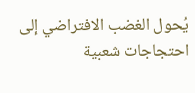يُحول الغضب الافتراضي إلى احتجاجات شعبية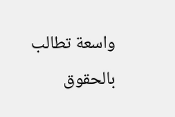واسعة تطالب بالحقوق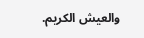والعيش الكريم.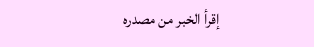إقرأ الخبر من مصدره